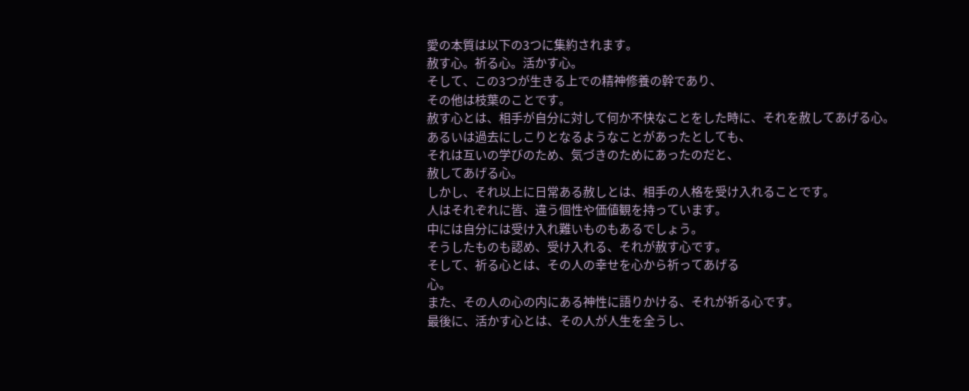愛の本質は以下の3つに集約されます。
赦す心。祈る心。活かす心。
そして、この3つが生きる上での精神修養の幹であり、
その他は枝葉のことです。
赦す心とは、相手が自分に対して何か不快なことをした時に、それを赦してあげる心。
あるいは過去にしこりとなるようなことがあったとしても、
それは互いの学びのため、気づきのためにあったのだと、
赦してあげる心。
しかし、それ以上に日常ある赦しとは、相手の人格を受け入れることです。
人はそれぞれに皆、違う個性や価値観を持っています。
中には自分には受け入れ難いものもあるでしょう。
そうしたものも認め、受け入れる、それが赦す心です。
そして、祈る心とは、その人の幸せを心から祈ってあげる
心。
また、その人の心の内にある神性に語りかける、それが祈る心です。
最後に、活かす心とは、その人が人生を全うし、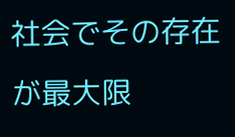社会でその存在が最大限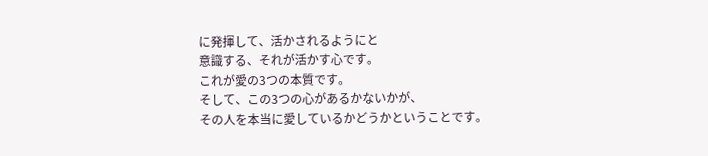に発揮して、活かされるようにと
意識する、それが活かす心です。
これが愛の3つの本質です。
そして、この3つの心があるかないかが、
その人を本当に愛しているかどうかということです。